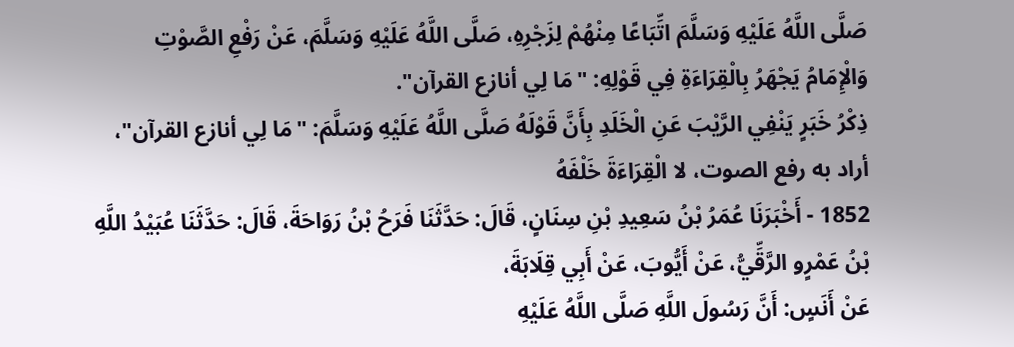صَلَّى اللَّهُ عَلَيْهِ وَسَلَّمَ اتِّبَاعًا مِنْهُمْ لِزَجْرِهِ، صَلَّى اللَّهُ عَلَيْهِ وَسَلَّمَ، عَنْ رَفْعِ الصَّوْتِ وَالْإِمَامُ يَجْهَرُ بِالْقِرَاءَةِ فِي قَوْلِهِ: "مَا لِي أنازع القرآن".
ذِكْرُ خَبَرٍ يَنْفِي الرَّيْبَ عَنِ الْخَلَدِ بِأَنَّ قَوْلَهُ صَلَّى اللَّهُ عَلَيْهِ وَسَلَّمَ: "مَا لِي أنازع القرآن"، أراد به رفع الصوت، لا الْقِرَاءَةَ خَلْفَهُ
1852 - أَخْبَرَنَا عُمَرُ بْنُ سَعِيدِ بْنِ سِنَانٍ، قَالَ: حَدَّثَنَا فَرَحُ بْنُ رَوَاحَةَ، قَالَ: حَدَّثَنَا عُبَيْدُ اللَّهِ بْنُ عَمْرٍو الرَّقِّيُّ، عَنْ أَيُّوبَ، عَنْ أَبِي قِلَابَةَ،
عَنْ أَنَسٍ: أَنَّ رَسُولَ اللَّهِ صَلَّى اللَّهُ عَلَيْهِ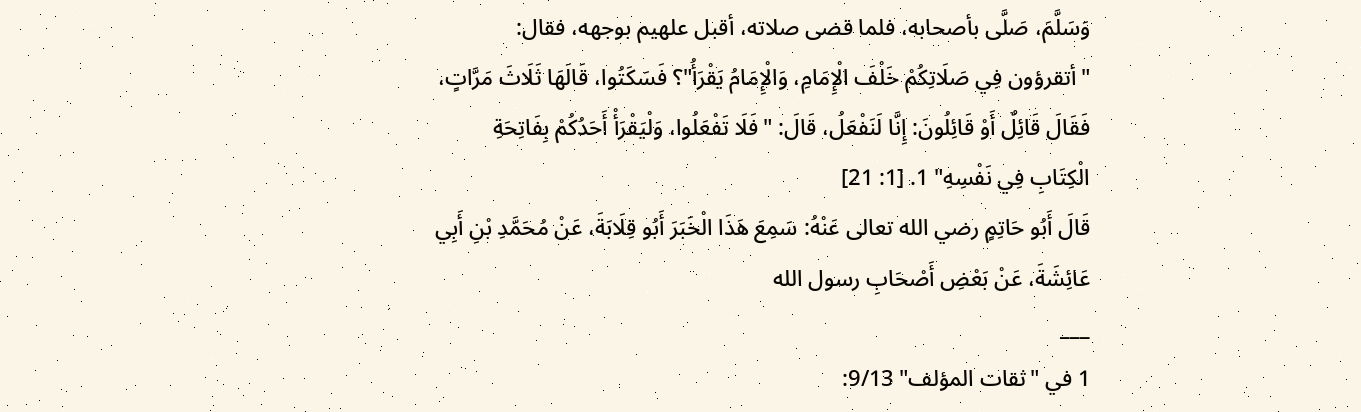وَسَلَّمَ، صَلَّى بأصحابه، فلما قضى صلاته، أقبل علهيم بوجهه، فقال: "أتقرؤون فِي صَلَاتِكُمْ خَلْفَ الْإِمَامِ، وَالْإِمَامُ يَقْرَأُ"؟ فَسَكَتُوا، قَالَهَا ثَلَاثَ مَرَّاتٍ، فَقَالَ قَائِلٌ أَوْ قَائِلُونَ: إِنَّا لَنَفْعَلُ، قَالَ: "فَلَا تَفْعَلُوا، وَلْيَقْرَأْ أَحَدُكُمْ بِفَاتِحَةِ الْكِتَابِ فِي نَفْسِهِ" 1. [1: 21]
قَالَ أَبُو حَاتِمٍ رضي الله تعالى عَنْهُ: سَمِعَ هَذَا الْخَبَرَ أَبُو قِلَابَةَ، عَنْ مُحَمَّدِ بْنِ أَبِي عَائِشَةَ، عَنْ بَعْضِ أَصْحَابِ رسول الله
___
1 في "ثقات المؤلف" 9/13: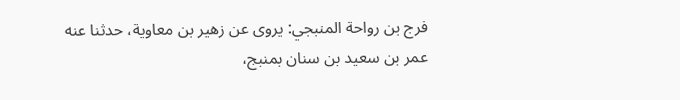فرج بن رواحة المنبجي: يروى عن زهير بن معاوية، حدثنا عنه عمر بن سعيد بن سنان بمنبج،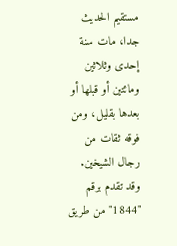مستقيم الحديث جدا، مات سنة إحدى وثلاثين ومائتين أو قبلها أو بعدها بقليل، ومن فوقه ثقات من رجال الشيخين. وقد تقدم برقم "1844" من طريق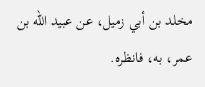مخلد بن أبي زميل، عن عبيد الله بن عمر، به، فانظره.